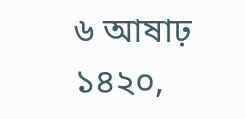৬ আষাঢ় ১৪২০,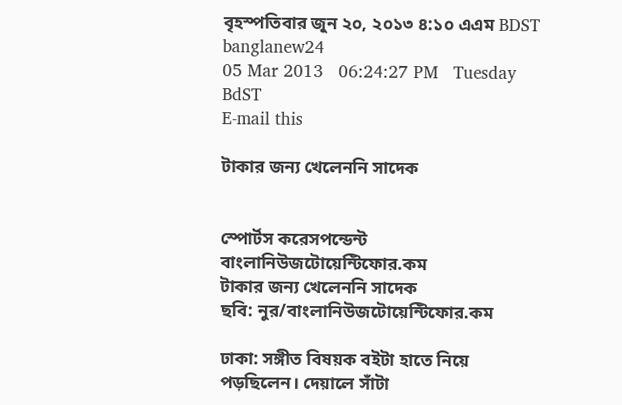বৃহস্পতিবার জুন ২০, ২০১৩ ৪:১০ এএম BDST banglanew24
05 Mar 2013   06:24:27 PM   Tuesday BdST
E-mail this

টাকার জন্য খেলেননি সাদেক


স্পোর্টস করেসপন্ডেন্ট
বাংলানিউজটোয়েন্টিফোর.কম
টাকার জন্য খেলেননি সাদেক
ছবি: নুর/বাংলানিউজটোয়েন্টিফোর.কম

ঢাকা: সঙ্গীত বিষয়ক বইটা হাতে নিয়ে পড়ছিলেন। দেয়ালে সাঁটা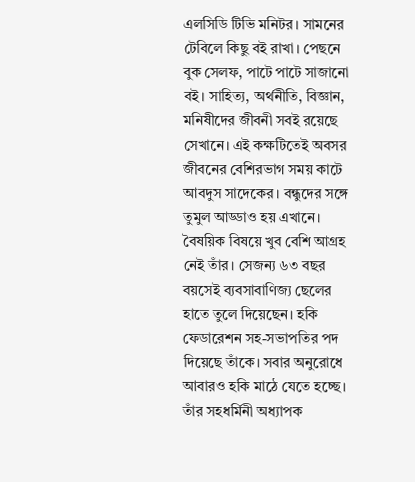এলসিডি টিভি মনিটর। সামনের টেবিলে কিছু বই রাখা। পেছনে বুক সেলফ, পাটে পাটে সাজানো বই। সাহিত্য, অর্থনীতি, বিজ্ঞান, মনিষীদের জীবনী সবই রয়েছে সেখানে। এই কক্ষটিতেই অবসর জীবনের বেশিরভাগ সময় কাটে আবদুস সাদেকের। বন্ধুদের সঙ্গে তুমুল আড্ডাও হয় এখানে। বৈষয়িক বিষয়ে খুব বেশি আগ্রহ নেই তাঁর। সেজন্য ৬৩ বছর বয়সেই ব্যবসাবাণিজ্য ছেলের হাতে তুলে দিয়েছেন। হকি ফেডারেশন সহ-সভাপতির পদ দিয়েছে তাঁকে। সবার অনুরোধে আবারও হকি মাঠে যেতে হচ্ছে। তাঁর সহধর্মিনী অধ্যাপক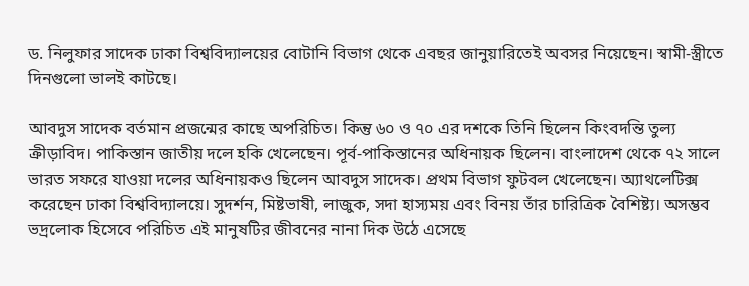ড. নিলুফার সাদেক ঢাকা বিশ্ববিদ্যালয়ের বোটানি বিভাগ থেকে এবছর জানুয়ারিতেই অবসর নিয়েছেন। স্বামী-স্ত্রীতে দিনগুলো ভালই কাটছে।

আবদুস সাদেক বর্তমান প্রজন্মের কাছে অপরিচিত। কিন্তু ৬০ ও ৭০ এর দশকে তিনি ছিলেন কিংবদন্তি তুল্য ক্রীড়াবিদ। পাকিস্তান জাতীয় দলে হকি খেলেছেন। পূর্ব-পাকিস্তানের অধিনায়ক ছিলেন। বাংলাদেশ থেকে ৭২ সালে ভারত সফরে যাওয়া দলের অধিনায়কও ছিলেন আবদুস সাদেক। প্রথম বিভাগ ফুটবল খেলেছেন। অ্যাথলেটিক্স করেছেন ঢাকা বিশ্ববিদ্যালয়ে। সুদর্শন, মিষ্টভাষী, লাজুক, সদা হাস্যময় এবং বিনয় তাঁর চারিত্রিক বৈশিষ্ট্য। অসম্ভব ভদ্রলোক হিসেবে পরিচিত এই মানুষটির জীবনের নানা দিক উঠে এসেছে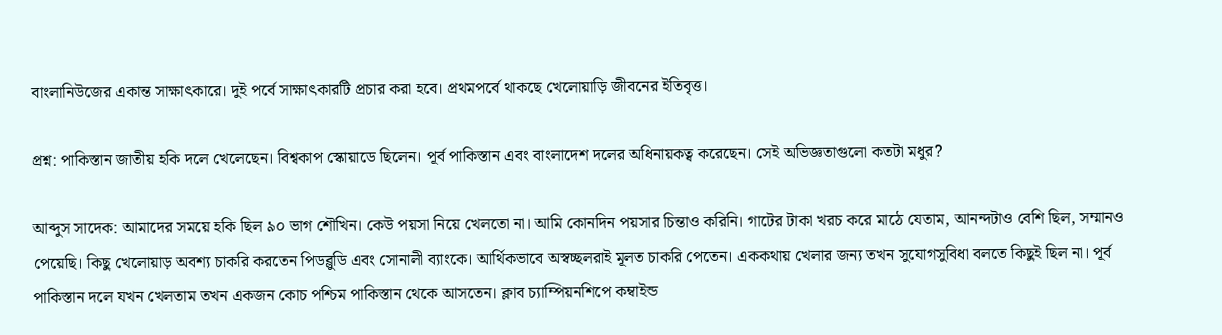বাংলানিউজের একান্ত সাক্ষাৎকারে। দুই পর্বে সাক্ষাৎকারটি প্রচার করা হবে। প্রথমপর্বে থাকছে খেলোয়াড়ি জীবনের ইতিবৃত্ত।

প্রশ্ন: পাকিস্তান জাতীয় হকি দলে খেলেছেন। বিশ্বকাপ স্কোয়াডে ছিলেন। পূর্ব পাকিস্তান এবং বাংলাদেশ দলের অধিনায়কত্ব করেছেন। সেই অভিজ্ঞতাগুলো কতটা মধুর?

আব্দুস সাদেক: আমাদের সময়ে হকি ছিল ৯০ ভাগ শৌখিন। কেউ পয়সা নিয়ে খেলতো না। আমি কোনদিন পয়সার চিন্তাও করিনি। গাটের টাকা খরচ করে মাঠে যেতাম, আনন্দটাও বেশি ছিল, সম্মানও পেয়েছি। কিছু খেলোয়াড় অবশ্য চাকরি করতেন পিডব্লুডি এবং সোনালী ব্যাংকে। আর্থিকভাবে অস্বচ্ছলরাই মূলত চাকরি পেতেন। এককথায় খেলার জন্য তখন সুযোগসুবিধা বলতে কিছুই ছিল না। পূর্ব পাকিস্তান দলে যখন খেলতাম তখন একজন কোচ পশ্চিম পাকিস্তান থেকে আসতেন। ক্লাব চ্যাম্পিয়নশিপে কম্বাইন্ড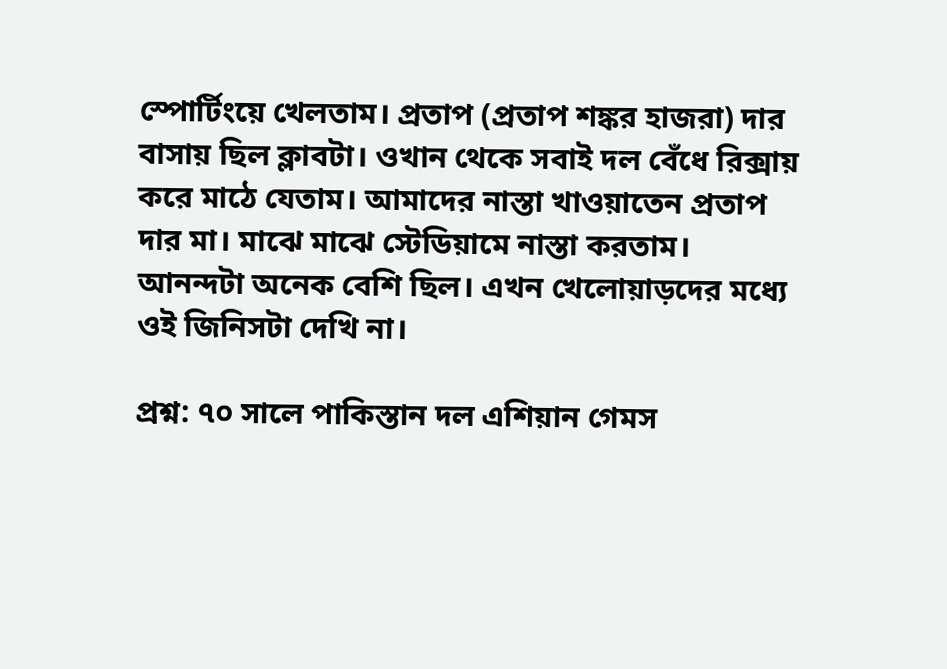স্পোর্টিংয়ে খেলতাম। প্রতাপ (প্রতাপ শঙ্কর হাজরা) দার বাসায় ছিল ক্লাবটা। ওখান থেকে সবাই দল বেঁধে রিক্সায় করে মাঠে যেতাম। আমাদের নাস্তা খাওয়াতেন প্রতাপ দার মা। মাঝে মাঝে স্টেডিয়ামে নাস্তা করতাম। আনন্দটা অনেক বেশি ছিল। এখন খেলোয়াড়দের মধ্যে ওই জিনিসটা দেখি না।

প্রশ্ন: ৭০ সালে পাকিস্তান দল এশিয়ান গেমস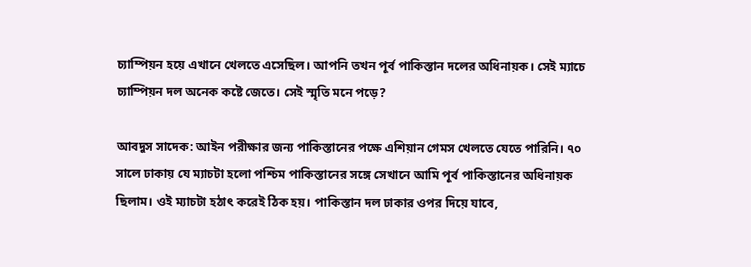চ্যাম্পিয়ন হয়ে এখানে খেলতে এসেছিল। আপনি তখন পূর্ব পাকিস্তান দলের অধিনায়ক। সেই ম্যাচে চ্যাম্পিয়ন দল অনেক কষ্টে জেতে। সেই স্মৃতি মনে পড়ে?

আবদুস সাদেক: আইন পরীক্ষার জন্য পাকিস্তানের পক্ষে এশিয়ান গেমস খেলতে যেতে পারিনি। ৭০ সালে ঢাকায় যে ম্যাচটা হলো পশ্চিম পাকিস্তানের সঙ্গে সেখানে আমি পূর্ব পাকিস্তানের অধিনায়ক ছিলাম। ওই ম্যাচটা হঠাৎ করেই ঠিক হয়। পাকিস্তান দল ঢাকার ওপর দিয়ে যাবে,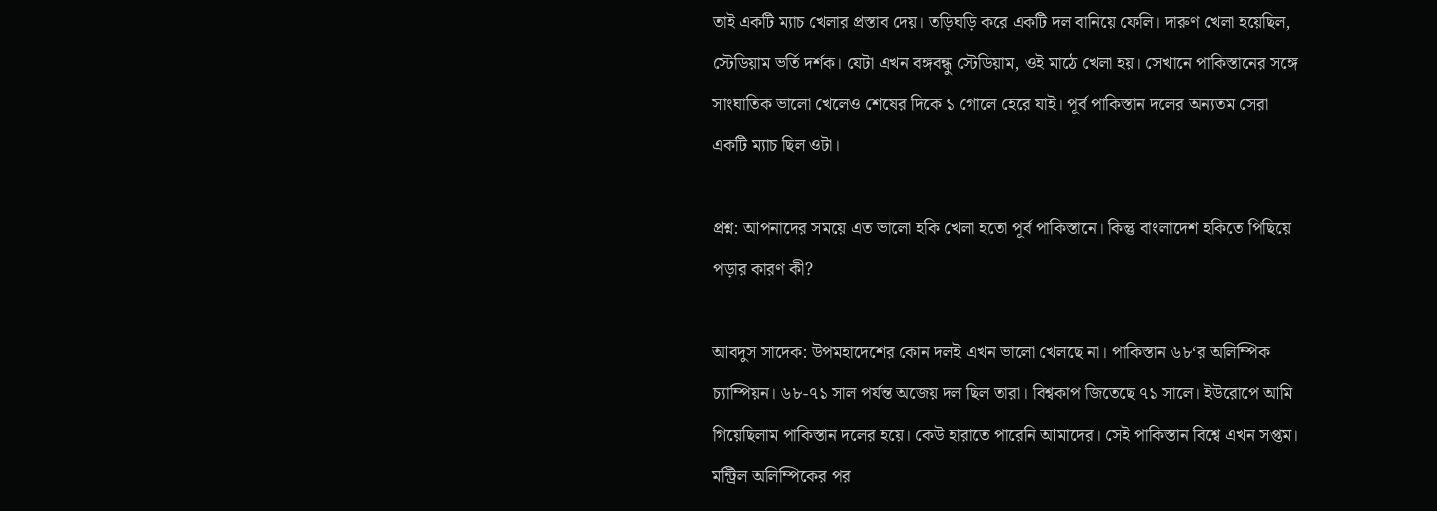তাই একটি ম্যাচ খেলার প্রস্তাব দেয়। তড়িঘড়ি করে একটি দল বানিয়ে ফেলি। দারুণ খেলা হয়েছিল, স্টেডিয়াম ভর্তি দর্শক। যেটা এখন বঙ্গবন্ধু স্টেডিয়াম, ওই মাঠে খেলা হয়। সেখানে পাকিস্তানের সঙ্গে সাংঘাতিক ভালো খেলেও শেষের দিকে ১ গোলে হেরে যাই। পূর্ব পাকিস্তান দলের অন্যতম সেরা একটি ম্যাচ ছিল ওটা।

প্রশ্ন: আপনাদের সময়ে এত ভালো হকি খেলা হতো পূর্ব পাকিস্তানে। কিন্তু বাংলাদেশ হকিতে পিছিয়ে পড়ার কারণ কী?

আবদুস সাদেক: উপমহাদেশের কোন দলই এখন ভালো খেলছে না। পাকিস্তান ৬৮‘র অলিম্পিক চ্যাম্পিয়ন। ৬৮-৭১ সাল পর্যন্ত অজেয় দল ছিল তারা। বিশ্বকাপ জিতেছে ৭১ সালে। ইউরোপে আমি গিয়েছিলাম পাকিস্তান দলের হয়ে। কেউ হারাতে পারেনি আমাদের। সেই পাকিস্তান বিশ্বে এখন সপ্তম। মন্ট্রিল অলিম্পিকের পর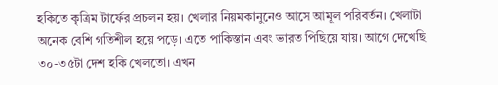হকিতে কৃত্রিম টার্ফের প্রচলন হয়। খেলার নিয়মকানুনেও আসে আমূল পরিবর্তন। খেলাটা অনেক বেশি গতিশীল হয়ে পড়ে। এতে পাকিস্তান এবং ভারত পিছিয়ে যায়। আগে দেখেছি ৩০-৩৫টা দেশ হকি খেলতো। এখন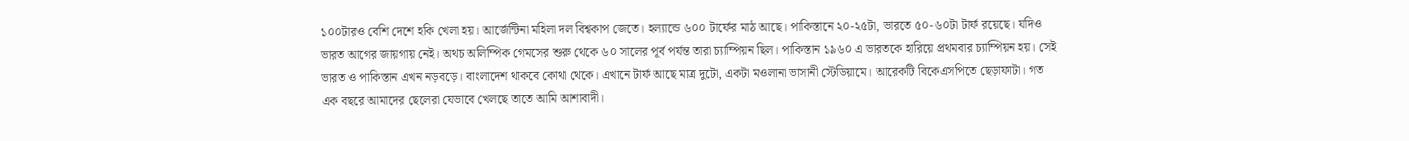১০০টারও বেশি দেশে হকি খেলা হয়। আর্জেন্টিনা মহিলা দল বিশ্বকাপ জেতে। হল্যান্ডে ৬০০ টার্ফের মাঠ আছে। পাকিস্তানে ২০-২৫টা, ভারতে ৫০-৬০টা টার্ফ রয়েছে। যদিও ভারত আগের জায়গায় নেই। অথচ অলিম্পিক গেমসের শুরু থেকে ৬০ সালের পূর্ব পর্যন্ত তারা চ্যাম্পিয়ন ছিল। পাকিস্তান ১৯৬০ এ ভারতকে হারিয়ে প্রথমবার চ্যাম্পিয়ন হয়। সেই ভারত ও পাকিস্তান এখন নড়বড়ে। বাংলাদেশ থাকবে কোথা থেকে। এখানে টার্ফ আছে মাত্র দুটো, একটা মওলানা ভাসানী স্টেডিয়ামে। আরেকটি বিকেএসপিতে ছেড়াফাটা। গত এক বছরে আমাদের ছেলেরা যেভাবে খেলছে তাতে আমি আশাবাদী।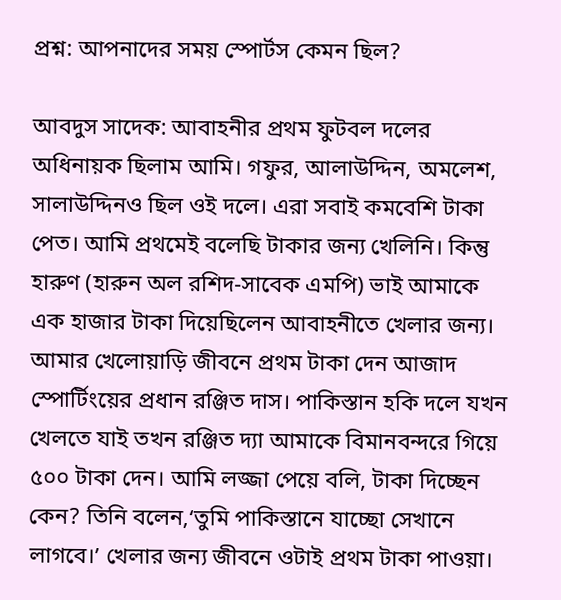প্রশ্ন: আপনাদের সময় স্পোর্টস কেমন ছিল?

আবদুস সাদেক: আবাহনীর প্রথম ফুটবল দলের অধিনায়ক ছিলাম আমি। গফুর, আলাউদ্দিন, অমলেশ, সালাউদ্দিনও ছিল ওই দলে। এরা সবাই কমবেশি টাকা পেত। আমি প্রথমেই বলেছি টাকার জন্য খেলিনি। কিন্তু হারুণ (হারুন অল রশিদ-সাবেক এমপি) ভাই আমাকে এক হাজার টাকা দিয়েছিলেন আবাহনীতে খেলার জন্য। আমার খেলোয়াড়ি জীবনে প্রথম টাকা দেন আজাদ স্পোর্টিংয়ের প্রধান রঞ্জিত দাস। পাকিস্তান হকি দলে যখন খেলতে যাই তখন রঞ্জিত দ্যা আমাকে বিমানবন্দরে গিয়ে ৫০০ টাকা দেন। আমি লজ্জা পেয়ে বলি, টাকা দিচ্ছেন কেন? তিনি বলেন,‘তুমি পাকিস্তানে যাচ্ছো সেখানে লাগবে।’ খেলার জন্য জীবনে ওটাই প্রথম টাকা পাওয়া।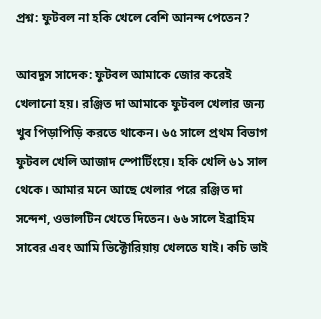প্রশ্ন: ফুটবল না হকি খেলে বেশি আনন্দ পেতেন?

আবদুস সাদেক: ফুটবল আমাকে জোর করেই খেলানো হয়। রঞ্জিত দা আমাকে ফুটবল খেলার জন্য খুব পিড়াপিড়ি করতে থাকেন। ৬৫ সালে প্রথম বিভাগ ফুটবল খেলি আজাদ স্পোর্টিংয়ে। হকি খেলি ৬১ সাল থেকে। আমার মনে আছে খেলার পরে রঞ্জিত দা সন্দেশ, ওভালটিন খেতে দিতেন। ৬৬ সালে ইব্রাহিম সাবের এবং আমি ভিক্টোরিয়ায় খেলতে যাই। কচি ভাই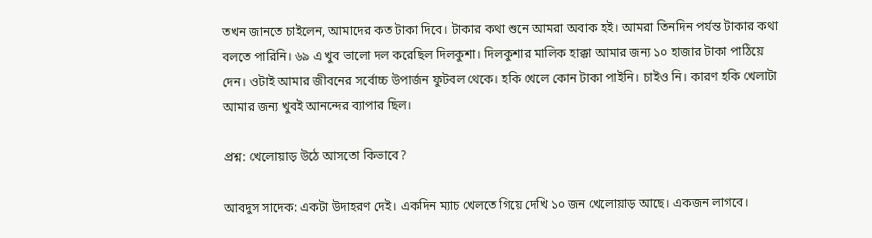তখন জানতে চাইলেন, আমাদের কত টাকা দিবে। টাকার কথা শুনে আমরা অবাক হই। আমরা তিনদিন পর্যন্ত টাকার কথা বলতে পারিনি। ৬৯ এ খুব ভালো দল করেছিল দিলকুশা। দিলকুশার মালিক হাক্কা আমার জন্য ১০ হাজার টাকা পাঠিয়ে দেন। ওটাই আমার জীবনের সর্বোচ্চ উপার্জন ফুটবল থেকে। হকি খেলে কোন টাকা পাইনি। চাইও নি। কারণ হকি খেলাটা আমার জন্য খুবই আনন্দের ব্যাপার ছিল।

প্রশ্ন: খেলোয়াড় উঠে আসতো কিভাবে?

আবদুস সাদেক: একটা উদাহরণ দেই। একদিন ম্যাচ খেলতে গিয়ে দেখি ১০ জন খেলোয়াড় আছে। একজন লাগবে।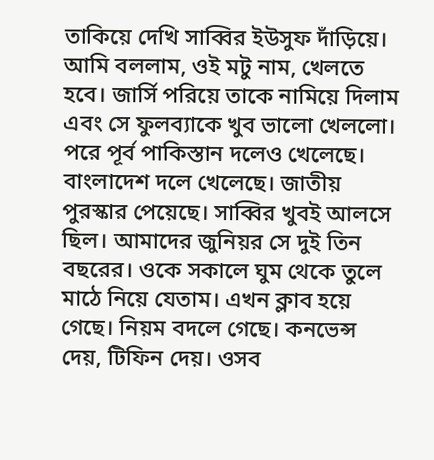তাকিয়ে দেখি সাব্বির ইউসুফ দাঁড়িয়ে। আমি বললাম, ওই মটু নাম, খেলতে হবে। জার্সি পরিয়ে তাকে নামিয়ে দিলাম এবং সে ফুলব্যাকে খুব ভালো খেললো। পরে পূর্ব পাকিস্তান দলেও খেলেছে। বাংলাদেশ দলে খেলেছে। জাতীয় পুরস্কার পেয়েছে। সাব্বির খুবই আলসে ছিল। আমাদের জুনিয়র সে দুই তিন বছরের। ওকে সকালে ঘুম থেকে তুলে মাঠে নিয়ে যেতাম। এখন ক্লাব হয়ে গেছে। নিয়ম বদলে গেছে। কনভেন্স দেয়, টিফিন দেয়। ওসব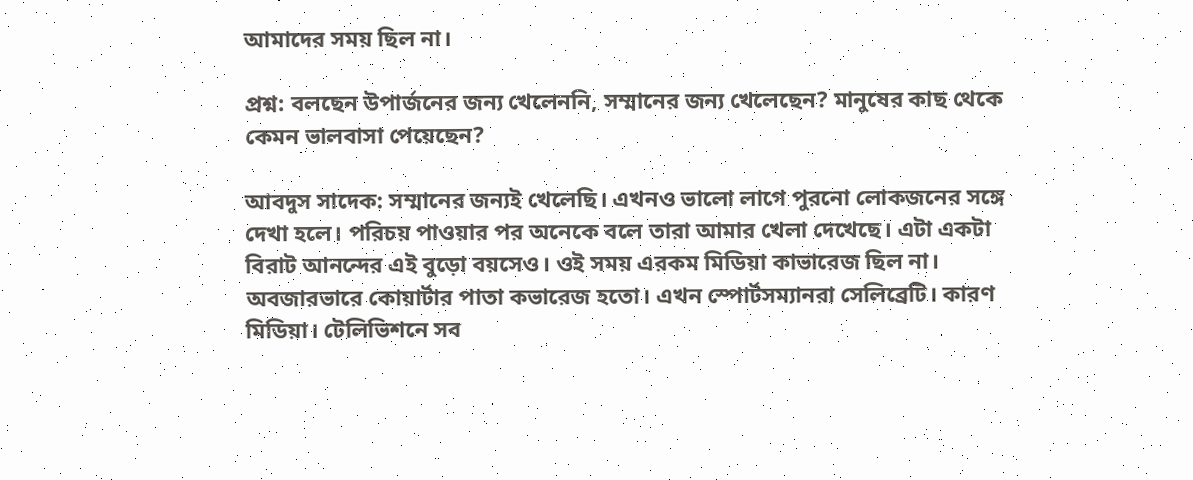আমাদের সময় ছিল না।

প্রশ্ন: বলছেন উপার্জনের জন্য খেলেননি, সম্মানের জন্য খেলেছেন? মানুষের কাছ থেকে কেমন ভালবাসা পেয়েছেন?

আবদুস সাদেক: সম্মানের জন্যই খেলেছি। এখনও ভালো লাগে পুরনো লোকজনের সঙ্গে দেখা হলে। পরিচয় পাওয়ার পর অনেকে বলে তারা আমার খেলা দেখেছে। এটা একটা বিরাট আনন্দের এই বুড়ো বয়সেও। ওই সময় এরকম মিডিয়া কাভারেজ ছিল না। অবজারভারে কোয়ার্টার পাতা কভারেজ হতো। এখন স্পোর্টসম্যানরা সেলিব্রেটি। কারণ মিডিয়া। টেলিভিশনে সব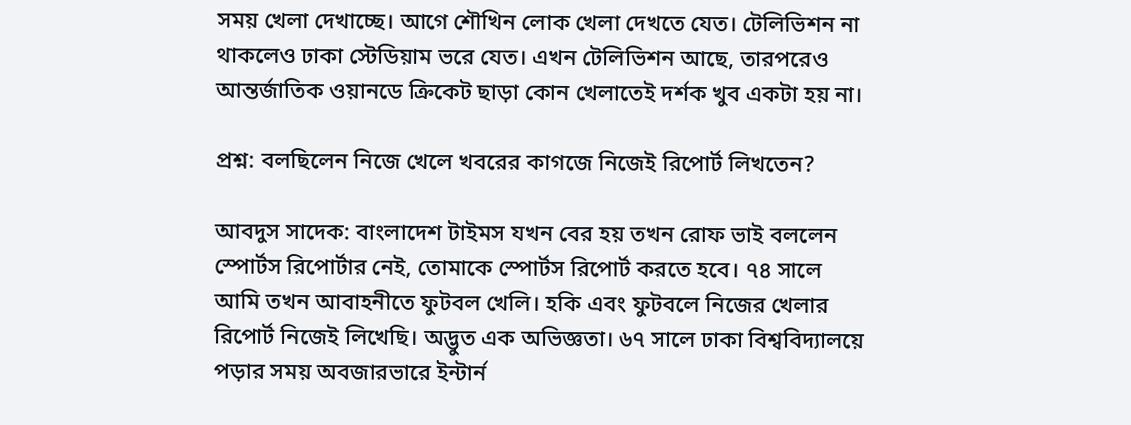সময় খেলা দেখাচ্ছে। আগে শৌখিন লোক খেলা দেখতে যেত। টেলিভিশন না থাকলেও ঢাকা স্টেডিয়াম ভরে যেত। এখন টেলিভিশন আছে, তারপরেও আন্তর্জাতিক ওয়ানডে ক্রিকেট ছাড়া কোন খেলাতেই দর্শক খুব একটা হয় না।

প্রশ্ন: বলছিলেন নিজে খেলে খবরের কাগজে নিজেই রিপোর্ট লিখতেন?

আবদুস সাদেক: বাংলাদেশ টাইমস যখন বের হয় তখন রোফ ভাই বললেন স্পোর্টস রিপোর্টার নেই, তোমাকে স্পোর্টস রিপোর্ট করতে হবে। ৭৪ সালে আমি তখন আবাহনীতে ফুটবল খেলি। হকি এবং ফুটবলে নিজের খেলার রিপোর্ট নিজেই লিখেছি। অদ্ভুত এক অভিজ্ঞতা। ৬৭ সালে ঢাকা বিশ্ববিদ্যালয়ে পড়ার সময় অবজারভারে ইন্টার্ন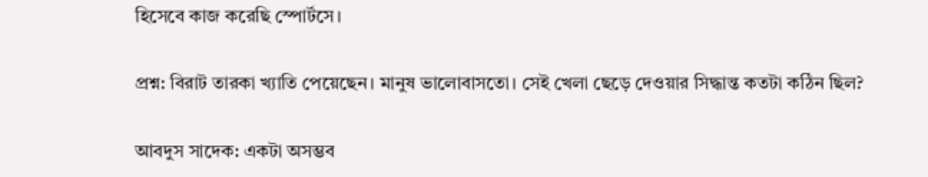হিসেবে কাজ করেছি স্পোর্টসে।

প্রশ্ন: বিরাট তারকা খ্যাতি পেয়েছেন। মানুষ ভালোবাসতো। সেই খেলা ছেড়ে দেওয়ার সিদ্ধান্ত কতটা কঠিন ছিল?

আবদুস সাদেক: একটা অসম্ভব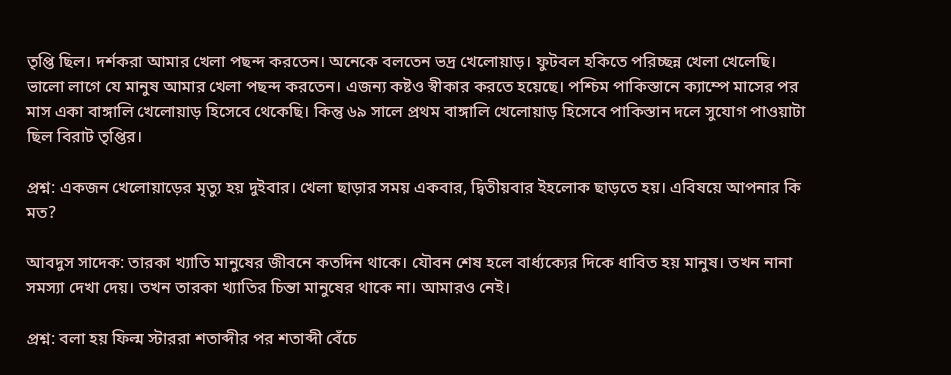তৃপ্তি ছিল। দর্শকরা আমার খেলা পছন্দ করতেন। অনেকে বলতেন ভদ্র খেলোয়াড়। ফুটবল হকিতে পরিচ্ছন্ন খেলা খেলেছি। ভালো লাগে যে মানুষ আমার খেলা পছন্দ করতেন। এজন্য কষ্টও স্বীকার করতে হয়েছে। পশ্চিম পাকিস্তানে ক্যাম্পে মাসের পর মাস একা বাঙ্গালি খেলোয়াড় হিসেবে থেকেছি। কিন্তু ৬৯ সালে প্রথম বাঙ্গালি খেলোয়াড় হিসেবে পাকিস্তান দলে সুযোগ পাওয়াটা ছিল বিরাট তৃপ্তির।

প্রশ্ন: একজন খেলোয়াড়ের মৃত্যু হয় দুইবার। খেলা ছাড়ার সময় একবার, দ্বিতীয়বার ইহলোক ছাড়তে হয়। এবিষয়ে আপনার কি মত?

আবদুস সাদেক: তারকা খ্যাতি মানুষের জীবনে কতদিন থাকে। যৌবন শেষ হলে বার্ধ্যক্যের দিকে ধাবিত হয় মানুষ। তখন নানা সমস্যা দেখা দেয়। তখন তারকা খ্যাতির চিন্তা মানুষের থাকে না। আমারও নেই।

প্রশ্ন: বলা হয় ফিল্ম স্টাররা শতাব্দীর পর শতাব্দী বেঁচে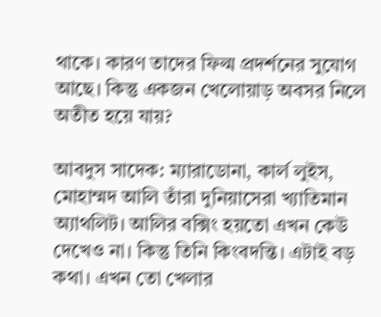থাকে। কারণ তাদের ফিল্ম প্রদর্শনের সুযোগ আছে। কিন্তু একজন খেলোয়াড় অবসর নিলে অতীত হয়ে যায়?

আবদুস সাদেক: ম্যারাডোনা, কার্ল লুইস, মোহাম্মদ আলি তাঁরা দুনিয়াসেরা খ্যাতিমান অ্যাথলিট। আলির বক্সিং হয়তো এখন কেউ দেখেও না। কিন্তু তিনি কিংবদন্তি। এটাই বড় কথা। এখন তো খেলার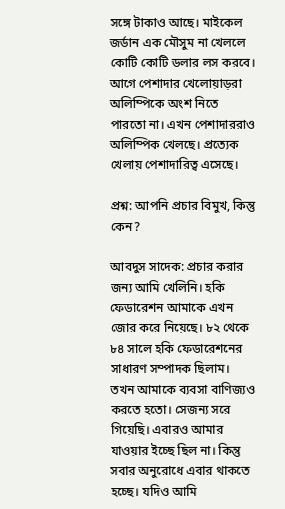সঙ্গে টাকাও আছে। মাইকেল জর্ডান এক মৌসুম না খেললে কোটি কোটি ডলার লস করবে। আগে পেশাদার খেলোয়াড়রা অলিম্পিকে অংশ নিতে পারতো না। এখন পেশাদাররাও অলিম্পিক খেলছে। প্রত্যেক খেলায় পেশাদারিত্ব এসেছে।

প্রশ্ন: আপনি প্রচার বিমুখ, কিন্তু কেন?

আবদুস সাদেক: প্রচার করার জন্য আমি খেলিনি। হকি ফেডারেশন আমাকে এখন জোর করে নিয়েছে। ৮২ থেকে ৮৪ সালে হকি ফেডারেশনের সাধারণ সম্পাদক ছিলাম। তখন আমাকে ব্যবসা বাণিজ্যও করতে হতো। সেজন্য সরে গিয়েছি। এবারও আমার যাওয়ার ইচ্ছে ছিল না। কিন্তু সবার অনুরোধে এবার থাকতে হচ্ছে। যদিও আমি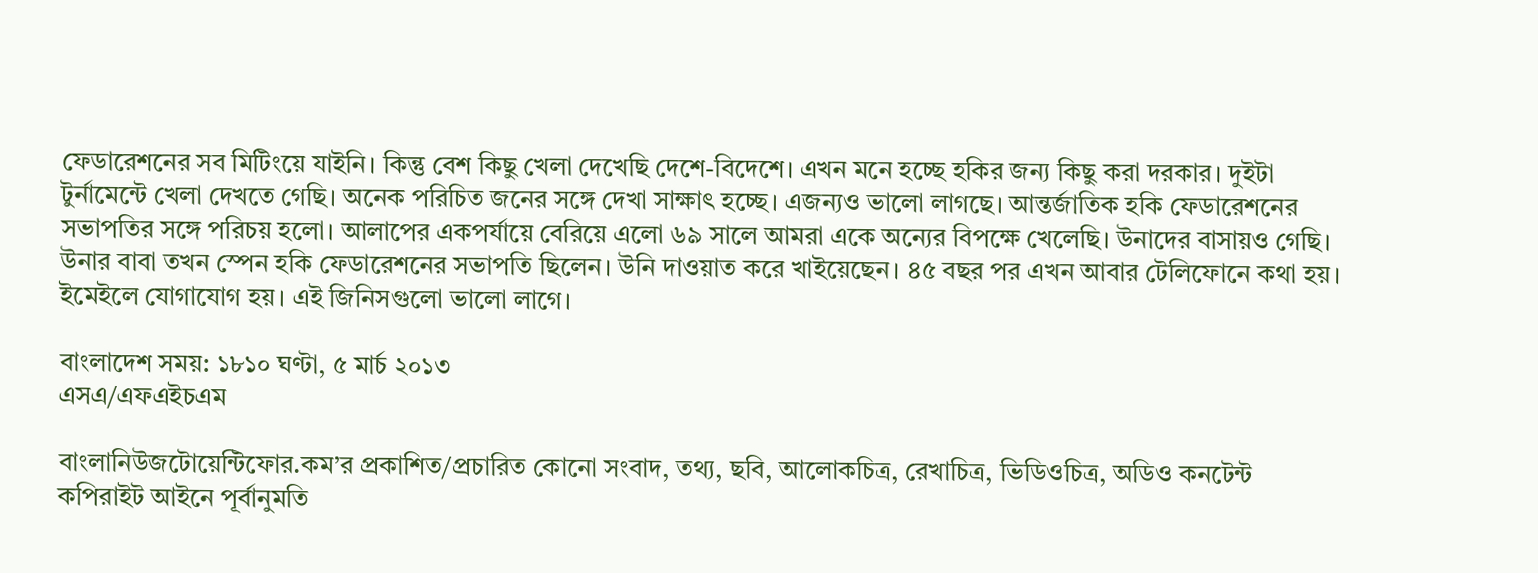ফেডারেশনের সব মিটিংয়ে যাইনি। কিন্তু বেশ কিছু খেলা দেখেছি দেশে-বিদেশে। এখন মনে হচ্ছে হকির জন্য কিছু করা দরকার। দুইটা টুর্নামেন্টে খেলা দেখতে গেছি। অনেক পরিচিত জনের সঙ্গে দেখা সাক্ষাৎ হচ্ছে। এজন্যও ভালো লাগছে। আন্তর্জাতিক হকি ফেডারেশনের সভাপতির সঙ্গে পরিচয় হলো। আলাপের একপর্যায়ে বেরিয়ে এলো ৬৯ সালে আমরা একে অন্যের বিপক্ষে খেলেছি। উনাদের বাসায়ও গেছি। উনার বাবা তখন স্পেন হকি ফেডারেশনের সভাপতি ছিলেন। উনি দাওয়াত করে খাইয়েছেন। ৪৫ বছর পর এখন আবার টেলিফোনে কথা হয়। ইমেইলে যোগাযোগ হয়। এই জিনিসগুলো ভালো লাগে।

বাংলাদেশ সময়: ১৮১০ ঘণ্টা, ৫ মার্চ ২০১৩
এসএ/এফএইচএম

বাংলানিউজটোয়েন্টিফোর.কম’র প্রকাশিত/প্রচারিত কোনো সংবাদ, তথ্য, ছবি, আলোকচিত্র, রেখাচিত্র, ভিডিওচিত্র, অডিও কনটেন্ট কপিরাইট আইনে পূর্বানুমতি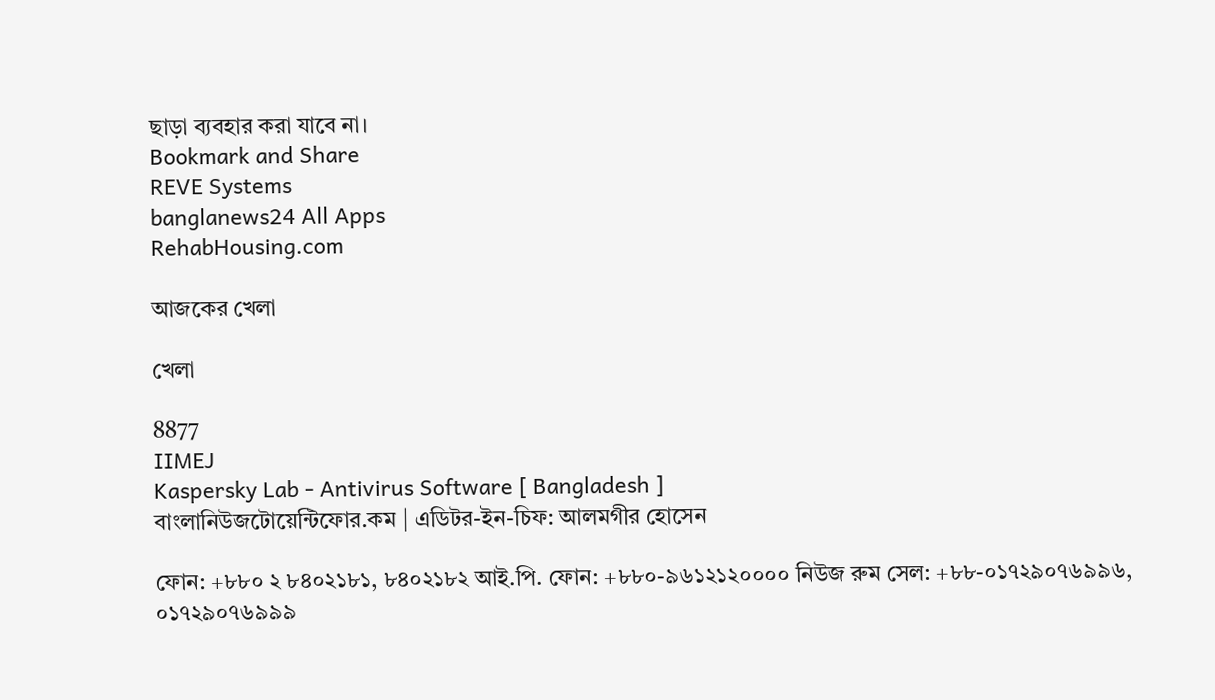ছাড়া ব্যবহার করা যাবে না।
Bookmark and Share
REVE Systems
banglanews24 All Apps
RehabHousing.com

আজকের খেলা

খেলা

8877
IIMEJ
Kaspersky Lab - Antivirus Software [ Bangladesh ]
বাংলানিউজটোয়েন্টিফোর.কম | এডিটর-ইন-চিফ: আলমগীর হোসেন

ফোন: +৮৮০ ২ ৮৪০২১৮১, ৮৪০২১৮২ আই.পি. ফোন: +৮৮০-৯৬১২১২০০০০ নিউজ রুম সেল: +৮৮-০১৭২৯০৭৬৯৯৬, ০১৭২৯০৭৬৯৯৯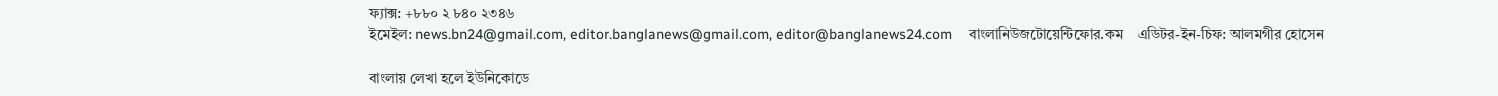ফ্যাক্স: +৮৮০ ২ ৮৪০ ২৩৪৬
ইমেইল: news.bn24@gmail.com, editor.banglanews@gmail.com, editor@banglanews24.com    বাংলানিউজটোয়েন্টিফোর.কম    এডিটর-ইন-চিফ: আলমগীর হোসেন

বাংলায় লেখা হলে ইউনিকোডে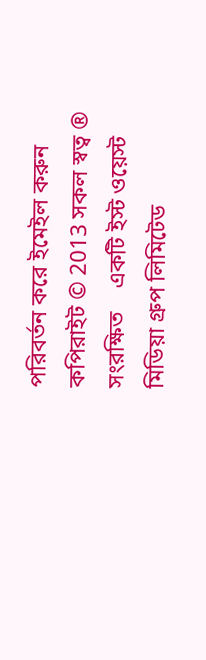পরিবর্তন করে ইমেইল করুন    কপিরাইট © 2013 সকল স্বত্ব ® সংরক্ষিত    একটি ইস্ট ওয়েস্ট মিডিয়া গ্রুপ লিমিটেড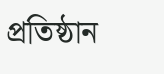প্রতিষ্ঠান